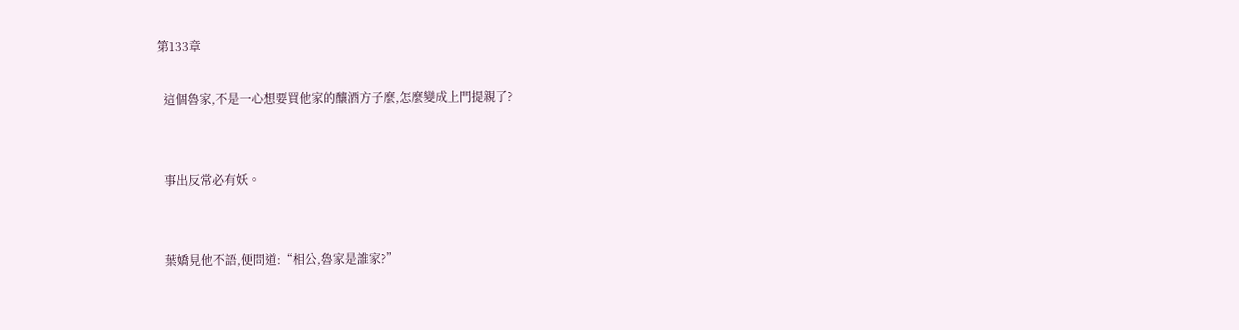第133章

  這個魯家,不是一心想要買他家的釀酒方子麼,怎麼變成上門提親了?


  事出反常必有妖。


  葉嬌見他不語,便問道:“相公,魯家是誰家?”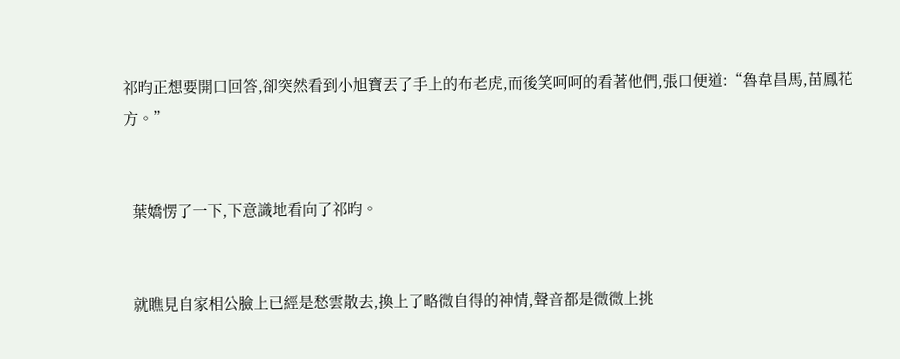祁昀正想要開口回答,卻突然看到小旭寶丟了手上的布老虎,而後笑呵呵的看著他們,張口便道:“魯韋昌馬,苗鳳花方。”


  葉嬌愣了一下,下意識地看向了祁昀。


  就瞧見自家相公臉上已經是愁雲散去,換上了略微自得的神情,聲音都是微微上挑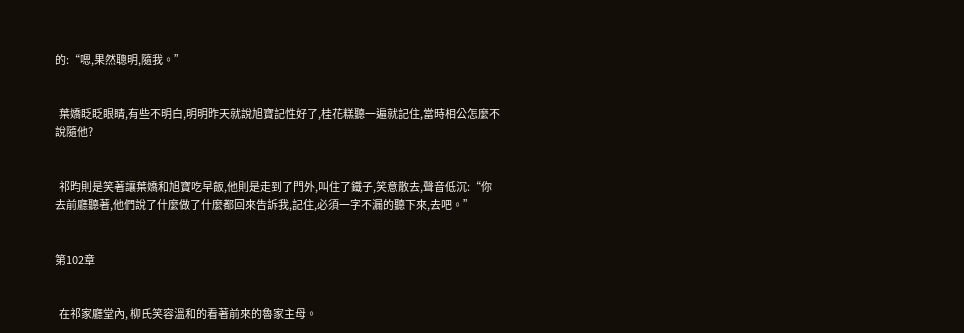的:“嗯,果然聰明,隨我。”


  葉嬌眨眨眼睛,有些不明白,明明昨天就說旭寶記性好了,桂花糕聽一遍就記住,當時相公怎麼不說隨他?


  祁昀則是笑著讓葉嬌和旭寶吃早飯,他則是走到了門外,叫住了鐵子,笑意散去,聲音低沉:“你去前廳聽著,他們說了什麼做了什麼都回來告訴我,記住,必須一字不漏的聽下來,去吧。”


第102章


  在祁家廳堂內, 柳氏笑容溫和的看著前來的魯家主母。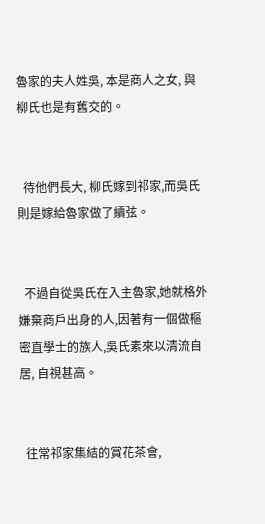魯家的夫人姓吳, 本是商人之女, 與柳氏也是有舊交的。


  待他們長大, 柳氏嫁到祁家,而吳氏則是嫁給魯家做了續弦。


  不過自從吳氏在入主魯家,她就格外嫌棄商戶出身的人,因著有一個做樞密直學士的族人,吳氏素來以清流自居, 自視甚高。


  往常祁家集結的賞花茶會,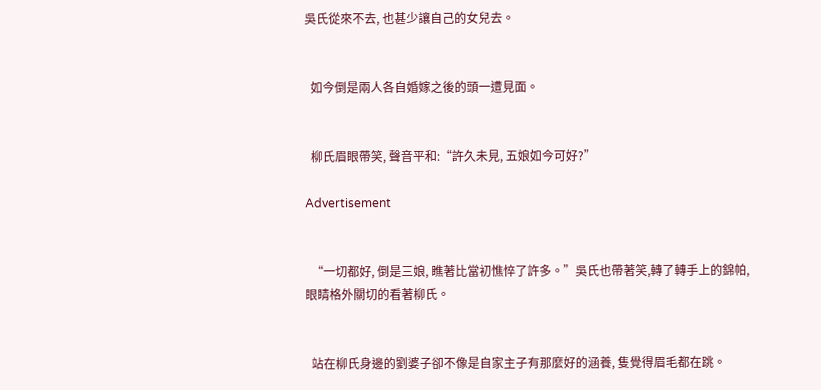吳氏從來不去, 也甚少讓自己的女兒去。


  如今倒是兩人各自婚嫁之後的頭一遭見面。


  柳氏眉眼帶笑, 聲音平和:“許久未見, 五娘如今可好?”

Advertisement


  “一切都好, 倒是三娘, 瞧著比當初憔悴了許多。”吳氏也帶著笑,轉了轉手上的錦帕, 眼睛格外關切的看著柳氏。


  站在柳氏身邊的劉婆子卻不像是自家主子有那麼好的涵養, 隻覺得眉毛都在跳。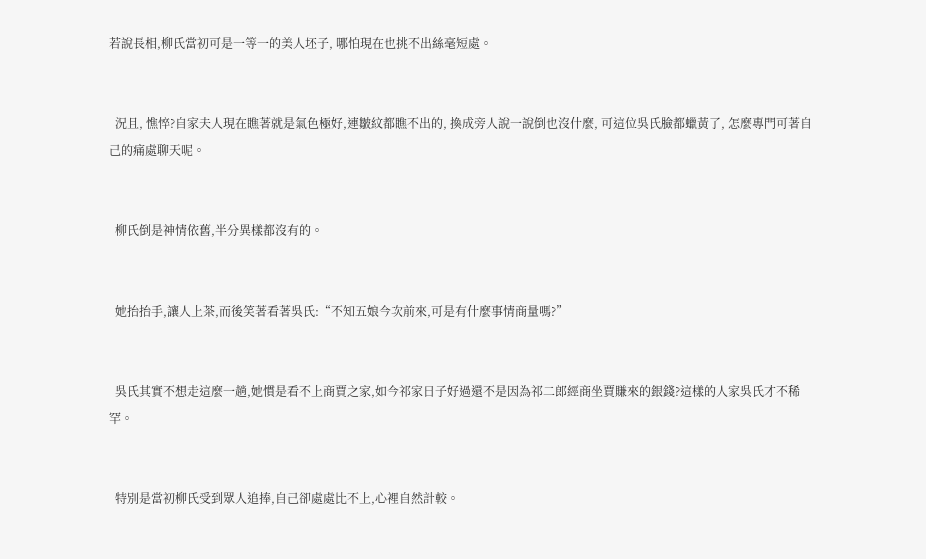若說長相,柳氏當初可是一等一的美人坯子, 哪怕現在也挑不出絲毫短處。


  況且, 憔悴?自家夫人現在瞧著就是氣色極好,連皺紋都瞧不出的, 換成旁人說一說倒也沒什麼, 可這位吳氏臉都蠟黃了, 怎麼專門可著自己的痛處聊天呢。


  柳氏倒是神情依舊,半分異樣都沒有的。


  她抬抬手,讓人上茶,而後笑著看著吳氏:“不知五娘今次前來,可是有什麼事情商量嗎?”


  吳氏其實不想走這麼一趟,她慣是看不上商賈之家,如今祁家日子好過還不是因為祁二郎經商坐賈賺來的銀錢?這樣的人家吳氏才不稀罕。


  特別是當初柳氏受到眾人追捧,自己卻處處比不上,心裡自然計較。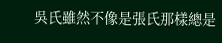吳氏雖然不像是張氏那樣總是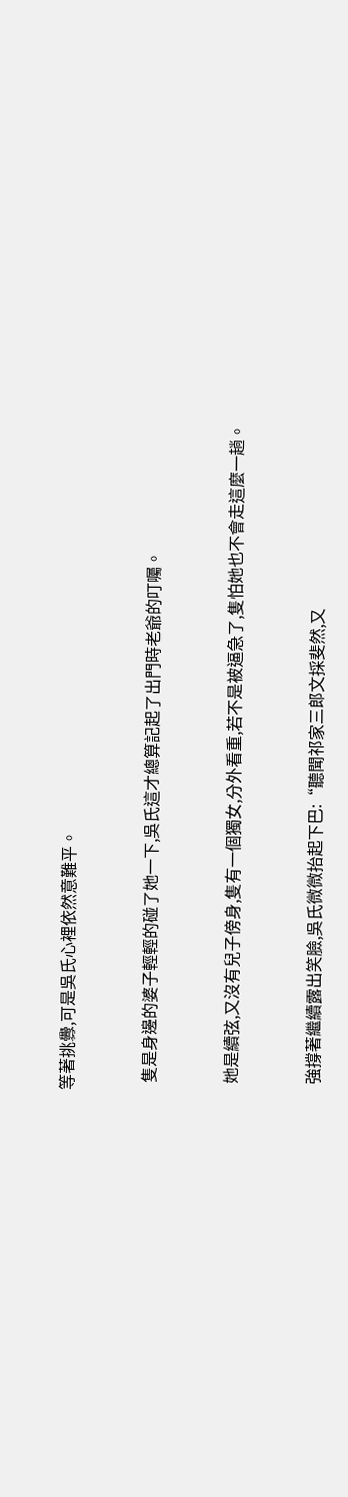等著挑釁,可是吳氏心裡依然意難平。


  隻是身邊的婆子輕輕的碰了她一下,吳氏這才總算記起了出門時老爺的叮囑。


  她是續弦,又沒有兒子傍身,隻有一個獨女,分外看重,若不是被逼急了,隻怕她也不會走這麼一趟。


  強撐著繼續露出笑臉,吳氏微微抬起下巴:“聽聞祁家三郎文採斐然,又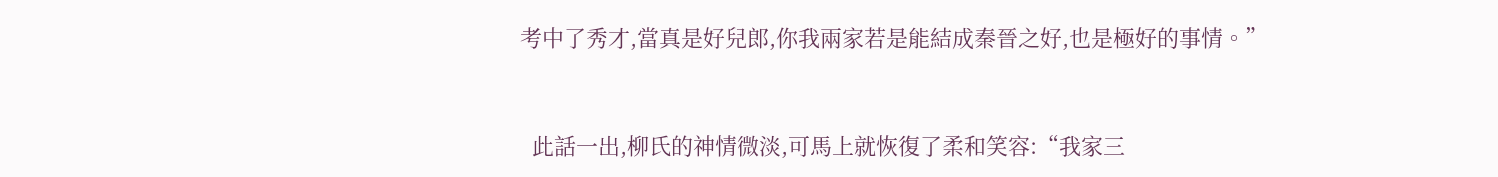考中了秀才,當真是好兒郎,你我兩家若是能結成秦晉之好,也是極好的事情。”


  此話一出,柳氏的神情微淡,可馬上就恢復了柔和笑容:“我家三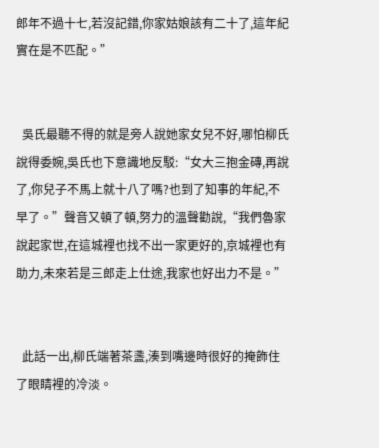郎年不過十七,若沒記錯,你家姑娘該有二十了,這年紀實在是不匹配。”


  吳氏最聽不得的就是旁人說她家女兒不好,哪怕柳氏說得委婉,吳氏也下意識地反駁:“女大三抱金磚,再說了,你兒子不馬上就十八了嗎?也到了知事的年紀,不早了。”聲音又頓了頓,努力的溫聲勸說,“我們魯家說起家世,在這城裡也找不出一家更好的,京城裡也有助力,未來若是三郎走上仕途,我家也好出力不是。”


  此話一出,柳氏端著茶盞,湊到嘴邊時很好的掩飾住了眼睛裡的冷淡。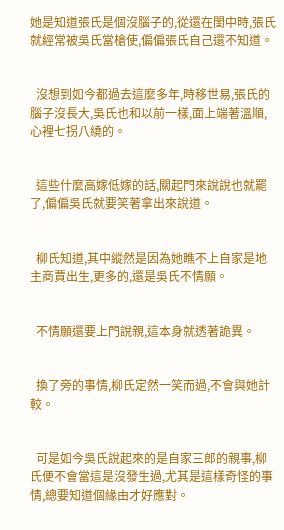她是知道張氏是個沒腦子的,從還在閨中時,張氏就經常被吳氏當槍使,偏偏張氏自己還不知道。


  沒想到如今都過去這麼多年,時移世易,張氏的腦子沒長大,吳氏也和以前一樣,面上端著溫順,心裡七拐八繞的。


  這些什麼高嫁低嫁的話,關起門來說說也就罷了,偏偏吳氏就要笑著拿出來說道。


  柳氏知道,其中縱然是因為她瞧不上自家是地主商賈出生,更多的,還是吳氏不情願。


  不情願還要上門說親,這本身就透著詭異。


  換了旁的事情,柳氏定然一笑而過,不會與她計較。


  可是如今吳氏說起來的是自家三郎的親事,柳氏便不會當這是沒發生過,尤其是這樣奇怪的事情,總要知道個緣由才好應對。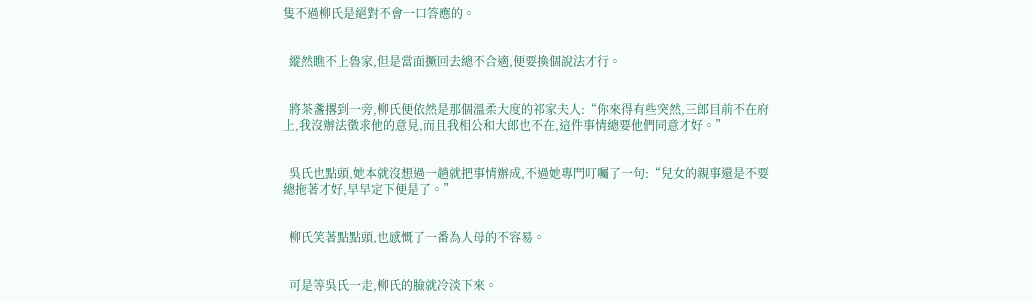隻不過柳氏是絕對不會一口答應的。


  縱然瞧不上魯家,但是當面撅回去總不合適,便要換個說法才行。


  將茶盞撂到一旁,柳氏便依然是那個溫柔大度的祁家夫人:“你來得有些突然,三郎目前不在府上,我沒辦法徵求他的意見,而且我相公和大郎也不在,這件事情總要他們同意才好。”


  吳氏也點頭,她本就沒想過一趟就把事情辦成,不過她專門叮囑了一句:“兒女的親事還是不要總拖著才好,早早定下便是了。”


  柳氏笑著點點頭,也感慨了一番為人母的不容易。


  可是等吳氏一走,柳氏的臉就冷淡下來。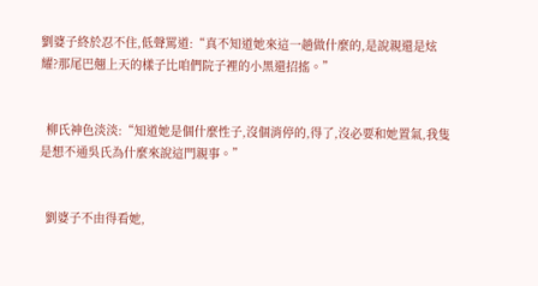劉婆子終於忍不住,低聲罵道:“真不知道她來這一趟做什麼的,是說親還是炫耀?那尾巴翹上天的樣子比咱們院子裡的小黑還招搖。”


  柳氏神色淡淡:“知道她是個什麼性子,沒個消停的,得了,沒必要和她置氣,我隻是想不通吳氏為什麼來說這門親事。”


  劉婆子不由得看她,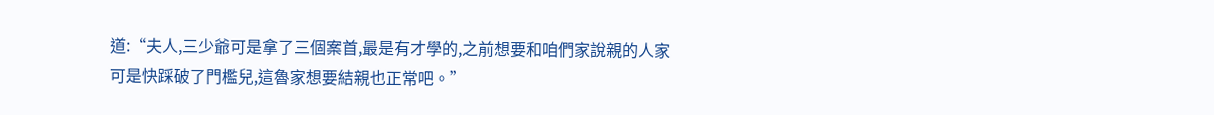道:“夫人,三少爺可是拿了三個案首,最是有才學的,之前想要和咱們家說親的人家可是快踩破了門檻兒,這魯家想要結親也正常吧。”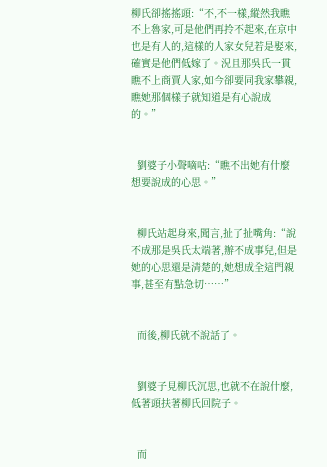柳氏卻搖搖頭:“不,不一樣,縱然我瞧不上魯家,可是他們再拎不起來,在京中也是有人的,這樣的人家女兒若是娶來,確實是他們低嫁了。況且那吳氏一貫瞧不上商賈人家,如今卻要同我家攀親,瞧她那個樣子就知道是有心說成的。”


  劉婆子小聲嘀咕:“瞧不出她有什麼想要說成的心思。”


  柳氏站起身來,聞言,扯了扯嘴角:“說不成那是吳氏太端著,辦不成事兒,但是她的心思還是清楚的,她想成全這門親事,甚至有點急切……”


  而後,柳氏就不說話了。


  劉婆子見柳氏沉思,也就不在說什麼,低著頭扶著柳氏回院子。


  而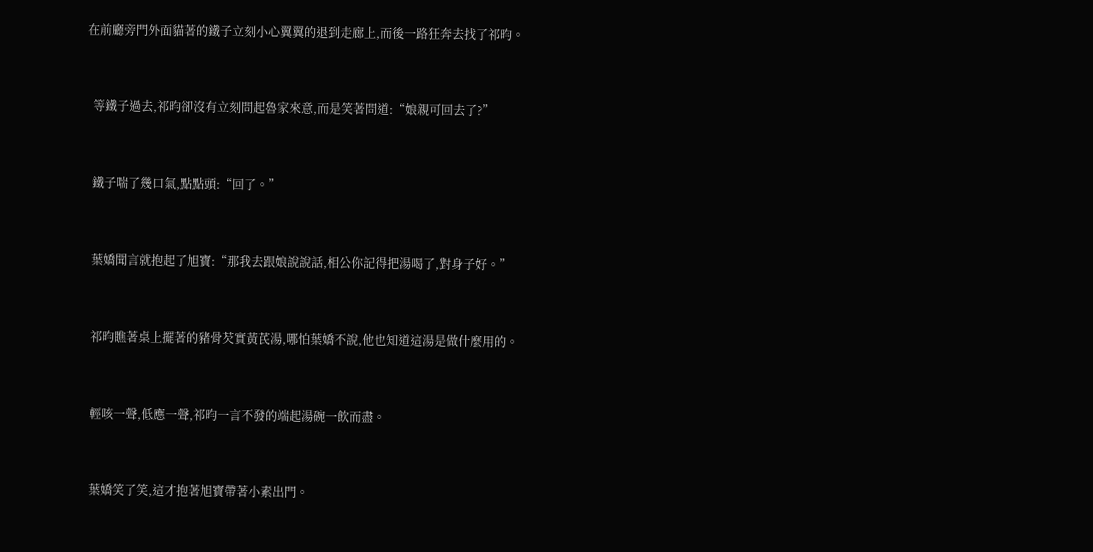在前廳旁門外面貓著的鐵子立刻小心翼翼的退到走廊上,而後一路狂奔去找了祁昀。


  等鐵子過去,祁昀卻沒有立刻問起魯家來意,而是笑著問道:“娘親可回去了?”


  鐵子喘了幾口氣,點點頭:“回了。”


  葉嬌聞言就抱起了旭寶:“那我去跟娘說說話,相公你記得把湯喝了,對身子好。”


  祁昀瞧著桌上擺著的豬骨芡實黃芪湯,哪怕葉嬌不說,他也知道這湯是做什麼用的。


  輕咳一聲,低應一聲,祁昀一言不發的端起湯碗一飲而盡。


  葉嬌笑了笑,這才抱著旭寶帶著小素出門。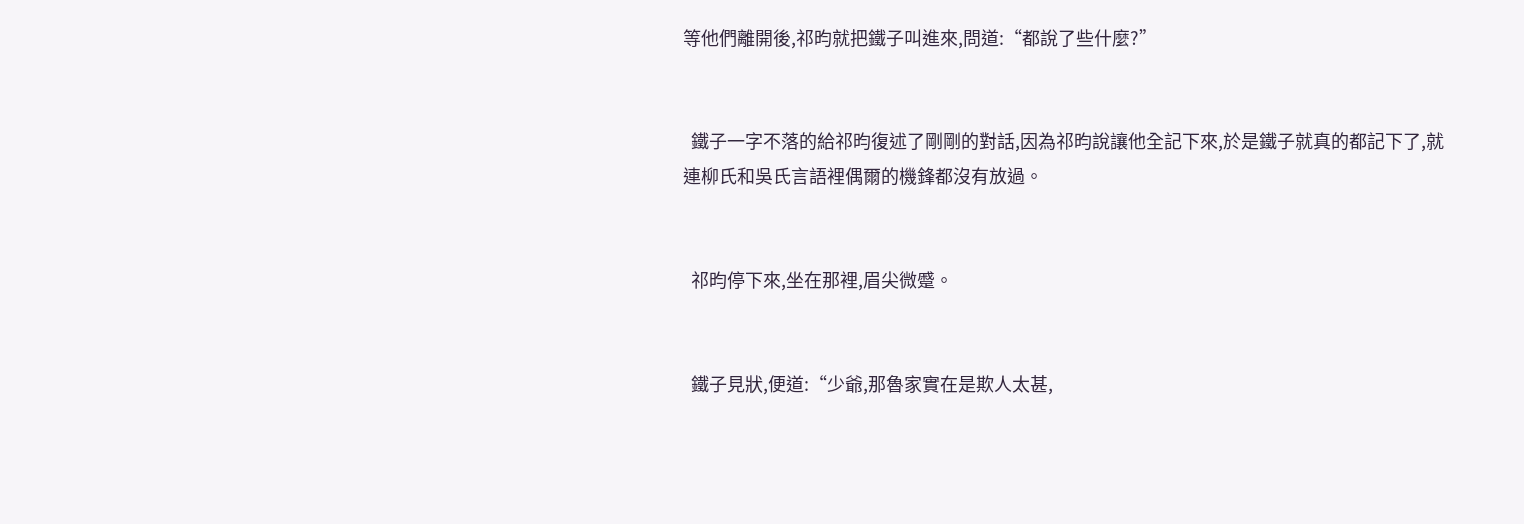等他們離開後,祁昀就把鐵子叫進來,問道:“都說了些什麼?”


  鐵子一字不落的給祁昀復述了剛剛的對話,因為祁昀說讓他全記下來,於是鐵子就真的都記下了,就連柳氏和吳氏言語裡偶爾的機鋒都沒有放過。


  祁昀停下來,坐在那裡,眉尖微蹙。


  鐵子見狀,便道:“少爺,那魯家實在是欺人太甚,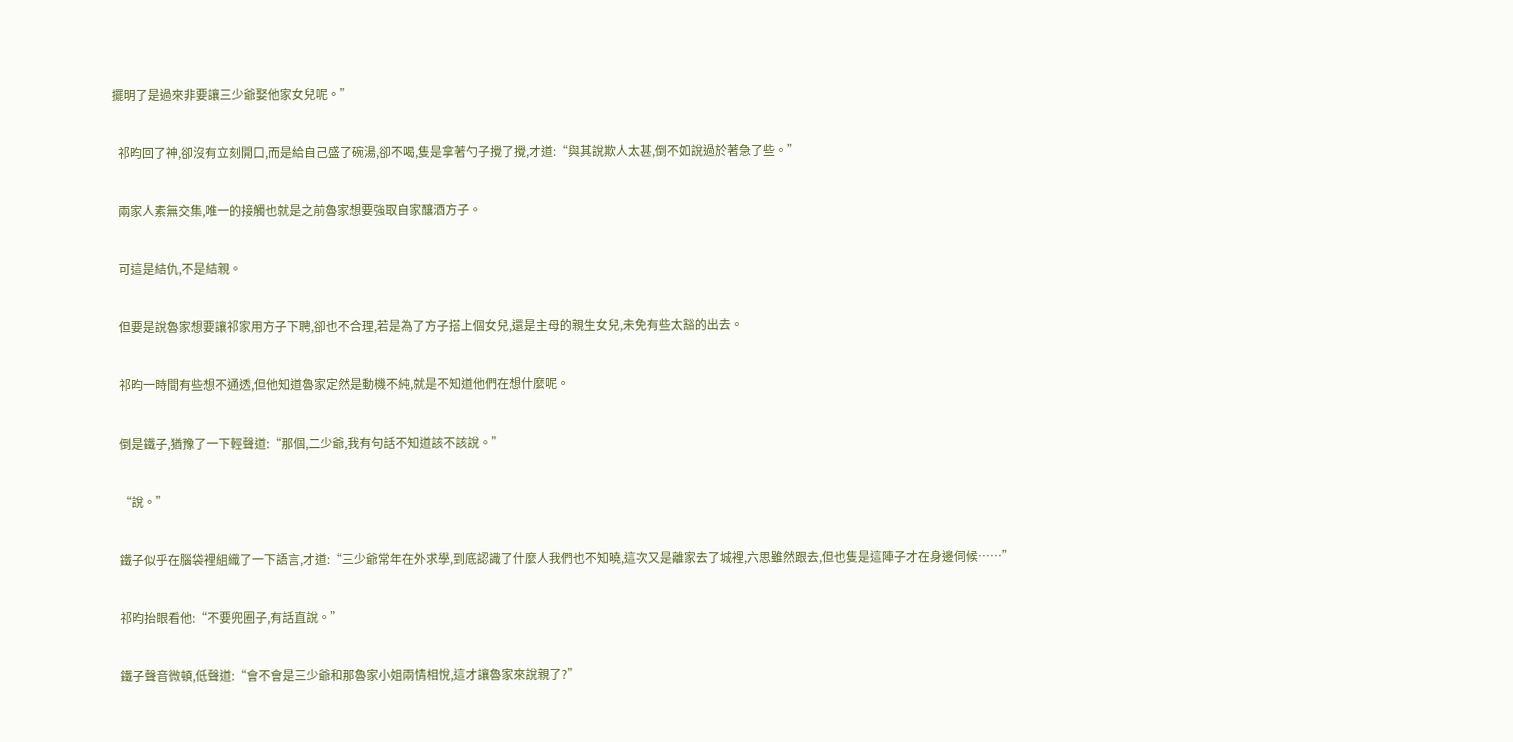擺明了是過來非要讓三少爺娶他家女兒呢。”


  祁昀回了神,卻沒有立刻開口,而是給自己盛了碗湯,卻不喝,隻是拿著勺子攪了攪,才道:“與其說欺人太甚,倒不如說過於著急了些。”


  兩家人素無交集,唯一的接觸也就是之前魯家想要強取自家釀酒方子。


  可這是結仇,不是結親。


  但要是說魯家想要讓祁家用方子下聘,卻也不合理,若是為了方子搭上個女兒,還是主母的親生女兒,未免有些太豁的出去。


  祁昀一時間有些想不通透,但他知道魯家定然是動機不純,就是不知道他們在想什麼呢。


  倒是鐵子,猶豫了一下輕聲道:“那個,二少爺,我有句話不知道該不該說。”


  “說。”


  鐵子似乎在腦袋裡組織了一下語言,才道:“三少爺常年在外求學,到底認識了什麼人我們也不知曉,這次又是離家去了城裡,六思雖然跟去,但也隻是這陣子才在身邊伺候……”


  祁昀抬眼看他:“不要兜圈子,有話直說。”


  鐵子聲音微頓,低聲道:“會不會是三少爺和那魯家小姐兩情相悅,這才讓魯家來說親了?”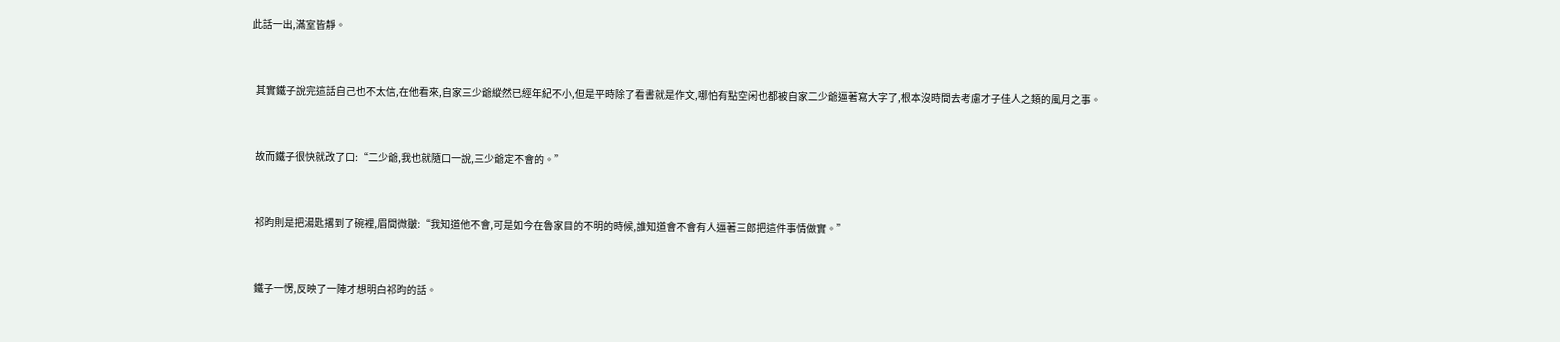此話一出,滿室皆靜。


  其實鐵子說完這話自己也不太信,在他看來,自家三少爺縱然已經年紀不小,但是平時除了看書就是作文,哪怕有點空闲也都被自家二少爺逼著寫大字了,根本沒時間去考慮才子佳人之類的風月之事。


  故而鐵子很快就改了口:“二少爺,我也就隨口一說,三少爺定不會的。”


  祁昀則是把湯匙撂到了碗裡,眉間微皺:“我知道他不會,可是如今在魯家目的不明的時候,誰知道會不會有人逼著三郎把這件事情做實。”


  鐵子一愣,反映了一陣才想明白祁昀的話。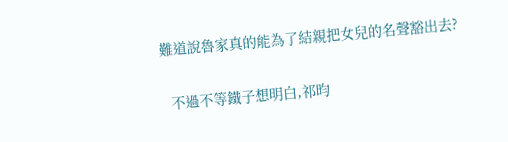難道說魯家真的能為了結親把女兒的名聲豁出去?


  不過不等鐵子想明白,祁昀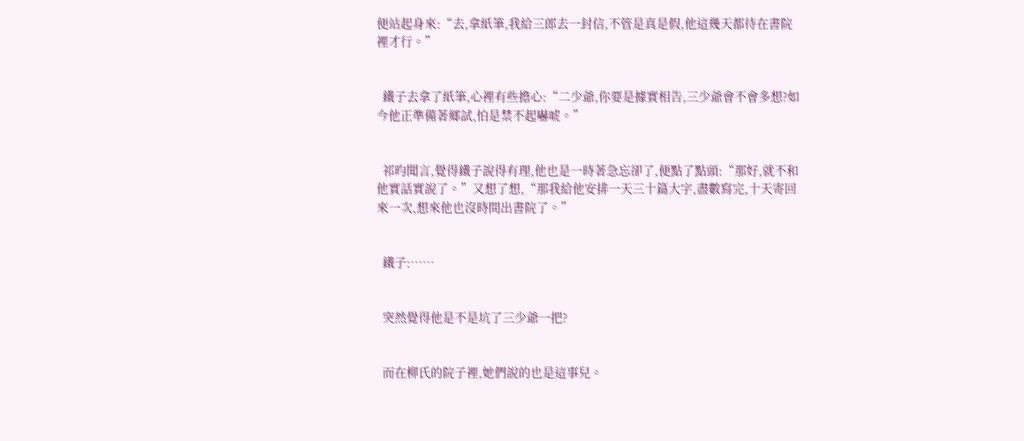便站起身來:“去,拿紙筆,我給三郎去一封信,不管是真是假,他這幾天都待在書院裡才行。”


  鐵子去拿了紙筆,心裡有些擔心:“二少爺,你要是據實相告,三少爺會不會多想?如今他正準備著鄉試,怕是禁不起嚇唬。”


  祁昀聞言,覺得鐵子說得有理,他也是一時著急忘卻了,便點了點頭:“那好,就不和他實話實說了。”又想了想,“那我給他安排一天三十篇大字,盡數寫完,十天寄回來一次,想來他也沒時間出書院了。”


  鐵子:……


  突然覺得他是不是坑了三少爺一把?


  而在柳氏的院子裡,她們說的也是這事兒。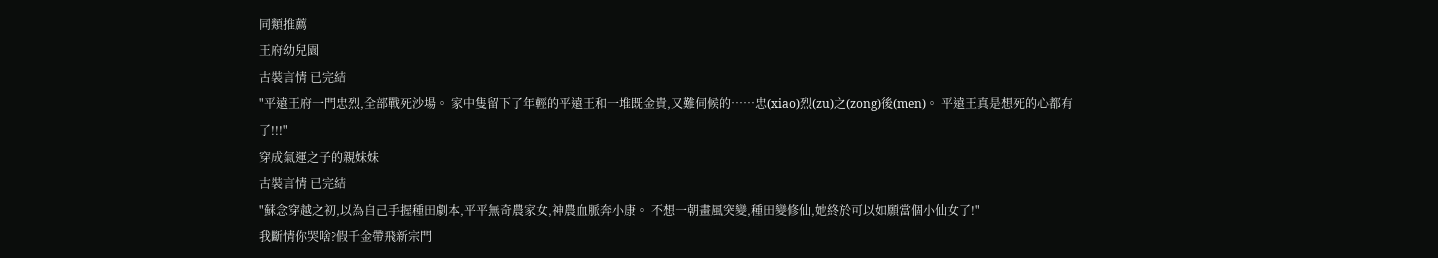同類推薦
王府幼兒園
古裝言情 已完結
"平遠王府一門忠烈,全部戰死沙場。 家中隻留下了年輕的平遠王和一堆既金貴,又難伺候的……忠(xiao)烈(zu)之(zong)後(men)。 平遠王真是想死的心都有了!!!"
穿成氣運之子的親妹妹
古裝言情 已完結
"蘇念穿越之初,以為自己手握種田劇本,平平無奇農家女,神農血脈奔小康。 不想一朝畫風突變,種田變修仙,她終於可以如願當個小仙女了!"
我斷情你哭啥?假千金帶飛新宗門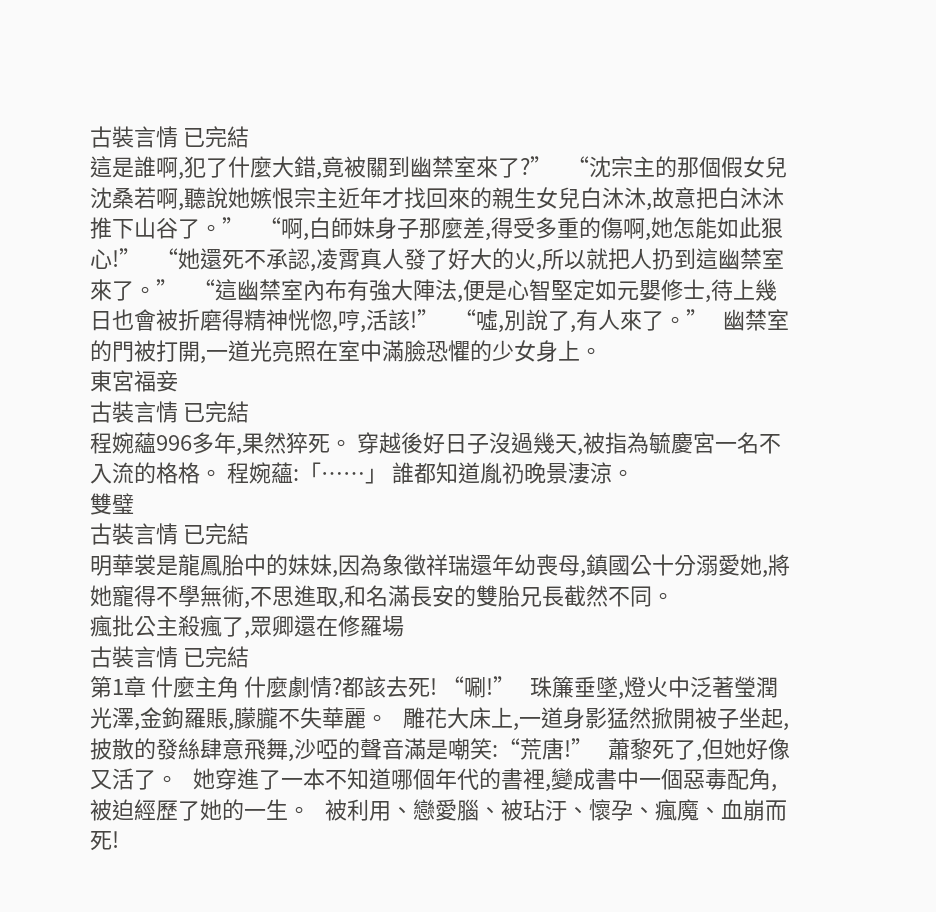古裝言情 已完結
這是誰啊,犯了什麼大錯,竟被關到幽禁室來了?”   “沈宗主的那個假女兒沈桑若啊,聽說她嫉恨宗主近年才找回來的親生女兒白沐沐,故意把白沐沐推下山谷了。”   “啊,白師妹身子那麼差,得受多重的傷啊,她怎能如此狠心!”   “她還死不承認,凌霄真人發了好大的火,所以就把人扔到這幽禁室來了。”   “這幽禁室內布有強大陣法,便是心智堅定如元嬰修士,待上幾日也會被折磨得精神恍惚,哼,活該!”   “噓,別說了,有人來了。”   幽禁室的門被打開,一道光亮照在室中滿臉恐懼的少女身上。
東宮福妾
古裝言情 已完結
程婉蘊996多年,果然猝死。 穿越後好日子沒過幾天,被指為毓慶宮一名不入流的格格。 程婉蘊:「……」 誰都知道胤礽晚景淒涼。
雙璧
古裝言情 已完結
明華裳是龍鳳胎中的妹妹,因為象徵祥瑞還年幼喪母,鎮國公十分溺愛她,將她寵得不學無術,不思進取,和名滿長安的雙胎兄長截然不同。
瘋批公主殺瘋了,眾卿還在修羅場
古裝言情 已完結
第1章 什麼主角 什麼劇情?都該去死! “唰!”   珠簾垂墜,燈火中泛著瑩潤光澤,金鉤羅賬,朦朧不失華麗。   雕花大床上,一道身影猛然掀開被子坐起,披散的發絲肆意飛舞,沙啞的聲音滿是嘲笑:“荒唐!”   蕭黎死了,但她好像又活了。   她穿進了一本不知道哪個年代的書裡,變成書中一個惡毒配角,被迫經歷了她的一生。   被利用、戀愛腦、被玷汙、懷孕、瘋魔、血崩而死!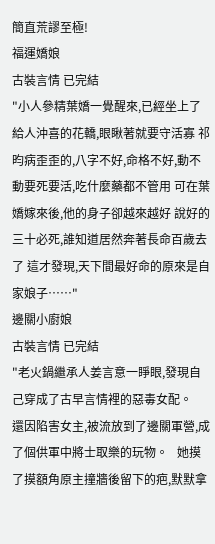簡直荒謬至極!
福運嬌娘
古裝言情 已完結
"小人參精葉嬌一覺醒來,已經坐上了給人沖喜的花轎,眼瞅著就要守活寡 祁昀病歪歪的,八字不好,命格不好,動不動要死要活,吃什麼藥都不管用 可在葉嬌嫁來後,他的身子卻越來越好 說好的三十必死,誰知道居然奔著長命百歲去了 這才發現,天下間最好命的原來是自家娘子……"
邊關小廚娘
古裝言情 已完結
"老火鍋繼承人姜言意一睜眼,發現自己穿成了古早言情裡的惡毒女配。   還因陷害女主,被流放到了邊關軍營,成了個供軍中將士取樂的玩物。   她摸了摸額角原主撞牆後留下的疤,默默拿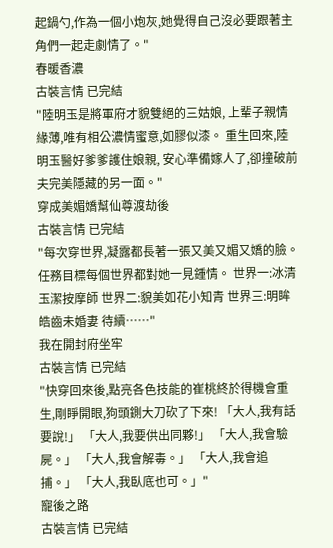起鍋勺,作為一個小炮灰,她覺得自己沒必要跟著主角們一起走劇情了。"
春暖香濃
古裝言情 已完結
"陸明玉是將軍府才貌雙絕的三姑娘, 上輩子親情緣薄,唯有相公濃情蜜意,如膠似漆。 重生回來,陸明玉醫好爹爹護住娘親, 安心準備嫁人了,卻撞破前夫完美隱藏的另一面。"
穿成美媚嬌幫仙尊渡劫後
古裝言情 已完結
"每次穿世界,凝露都長著一張又美又媚又嬌的臉。 任務目標每個世界都對她一見鍾情。 世界一:冰清玉潔按摩師 世界二:貌美如花小知青 世界三:明眸皓齒未婚妻 待續……"
我在開封府坐牢
古裝言情 已完結
"快穿回來後,點亮各色技能的崔桃終於得機會重生,剛睜開眼,狗頭鍘大刀砍了下來! 「大人,我有話要說!」 「大人,我要供出同夥!」 「大人,我會驗屍。」 「大人,我會解毒。」 「大人,我會追捕。」 「大人,我臥底也可。」"
寵後之路
古裝言情 已完結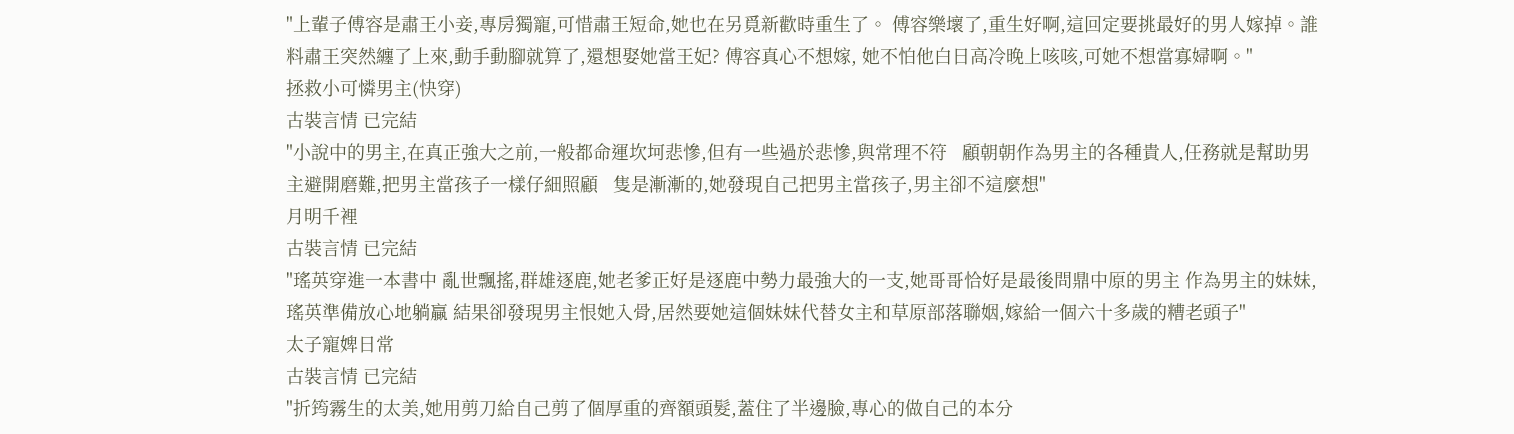"上輩子傅容是肅王小妾,專房獨寵,可惜肅王短命,她也在另覓新歡時重生了。 傅容樂壞了,重生好啊,這回定要挑最好的男人嫁掉。誰料肅王突然纏了上來,動手動腳就算了,還想娶她當王妃? 傅容真心不想嫁, 她不怕他白日高冷晚上咳咳,可她不想當寡婦啊。"
拯救小可憐男主(快穿)
古裝言情 已完結
"小說中的男主,在真正強大之前,一般都命運坎坷悲慘,但有一些過於悲慘,與常理不符   顧朝朝作為男主的各種貴人,任務就是幫助男主避開磨難,把男主當孩子一樣仔細照顧   隻是漸漸的,她發現自己把男主當孩子,男主卻不這麼想"
月明千裡
古裝言情 已完結
"瑤英穿進一本書中 亂世飄搖,群雄逐鹿,她老爹正好是逐鹿中勢力最強大的一支,她哥哥恰好是最後問鼎中原的男主 作為男主的妹妹,瑤英準備放心地躺贏 結果卻發現男主恨她入骨,居然要她這個妹妹代替女主和草原部落聯姻,嫁給一個六十多歲的糟老頭子"
太子寵婢日常
古裝言情 已完結
"折筠霧生的太美,她用剪刀給自己剪了個厚重的齊額頭髮,蓋住了半邊臉,專心的做自己的本分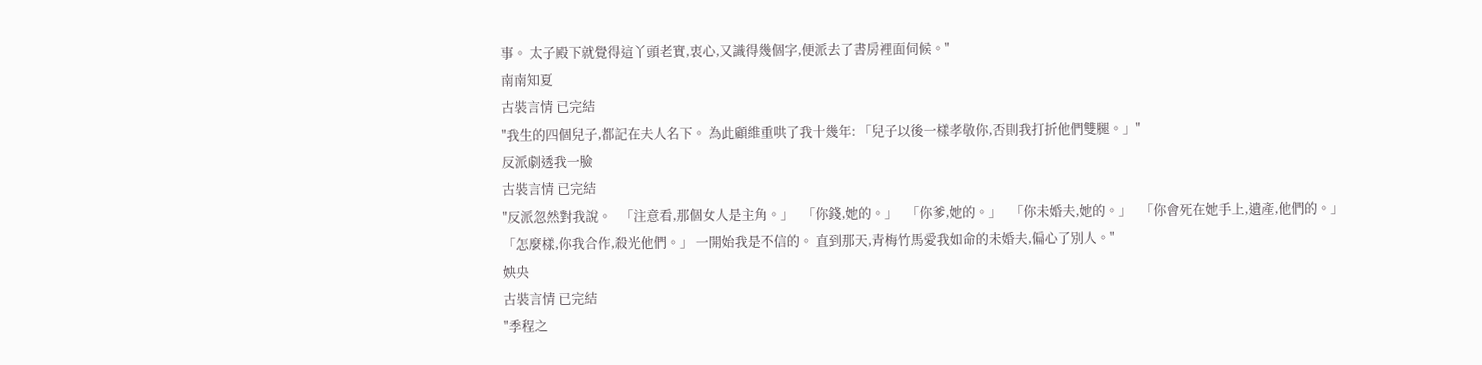事。 太子殿下就覺得這丫頭老實,衷心,又識得幾個字,便派去了書房裡面伺候。"
南南知夏
古裝言情 已完結
"我生的四個兒子,都記在夫人名下。 為此顧維重哄了我十幾年: 「兒子以後一樣孝敬你,否則我打折他們雙腿。」"
反派劇透我一臉
古裝言情 已完結
"反派忽然對我說。   「注意看,那個女人是主角。」   「你錢,她的。」   「你爹,她的。」   「你未婚夫,她的。」   「你會死在她手上,遺產,他們的。」   「怎麼樣,你我合作,殺光他們。」 一開始我是不信的。 直到那天,青梅竹馬愛我如命的未婚夫,偏心了別人。"
姎央
古裝言情 已完結
"季程之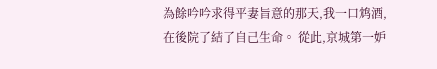為餘吟吟求得平妻旨意的那天,我一口鸩酒,在後院了結了自己生命。 從此,京城第一妒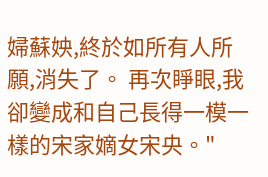婦蘇姎,終於如所有人所願,消失了。 再次睜眼,我卻變成和自己長得一模一樣的宋家嫡女宋央。"